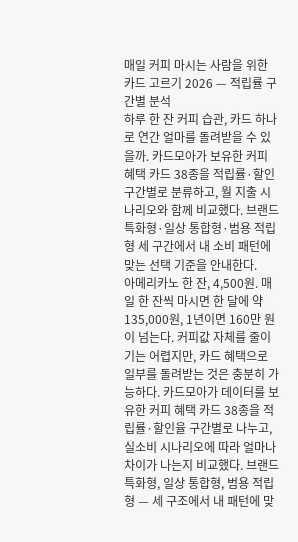매일 커피 마시는 사람을 위한 카드 고르기 2026 — 적립률 구간별 분석
하루 한 잔 커피 습관, 카드 하나로 연간 얼마를 돌려받을 수 있을까. 카드모아가 보유한 커피 혜택 카드 38종을 적립률·할인 구간별로 분류하고, 월 지출 시나리오와 함께 비교했다. 브랜드 특화형·일상 통합형·범용 적립형 세 구간에서 내 소비 패턴에 맞는 선택 기준을 안내한다.
아메리카노 한 잔, 4,500원. 매일 한 잔씩 마시면 한 달에 약 135,000원, 1년이면 160만 원이 넘는다. 커피값 자체를 줄이기는 어렵지만, 카드 혜택으로 일부를 돌려받는 것은 충분히 가능하다. 카드모아가 데이터를 보유한 커피 혜택 카드 38종을 적립률·할인율 구간별로 나누고, 실소비 시나리오에 따라 얼마나 차이가 나는지 비교했다. 브랜드 특화형, 일상 통합형, 범용 적립형 — 세 구조에서 내 패턴에 맞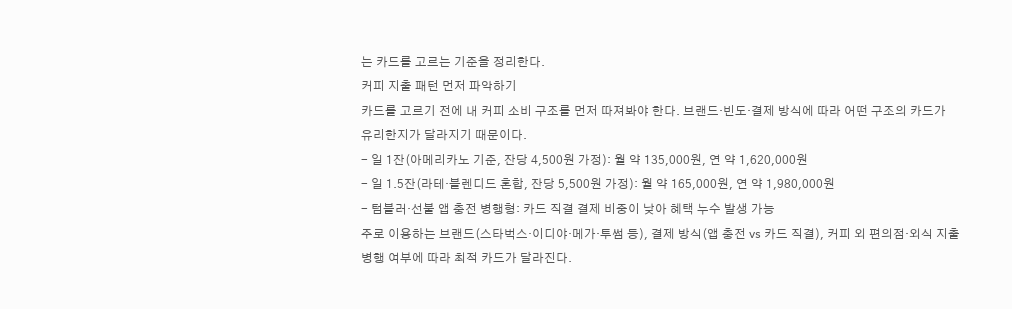는 카드를 고르는 기준을 정리한다.
커피 지출 패턴 먼저 파악하기
카드를 고르기 전에 내 커피 소비 구조를 먼저 따져봐야 한다. 브랜드·빈도·결제 방식에 따라 어떤 구조의 카드가 유리한지가 달라지기 때문이다.
- 일 1잔(아메리카노 기준, 잔당 4,500원 가정): 월 약 135,000원, 연 약 1,620,000원
- 일 1.5잔(라테·블렌디드 혼합, 잔당 5,500원 가정): 월 약 165,000원, 연 약 1,980,000원
- 텀블러·선불 앱 충전 병행형: 카드 직결 결제 비중이 낮아 혜택 누수 발생 가능
주로 이용하는 브랜드(스타벅스·이디야·메가·투썸 등), 결제 방식(앱 충전 vs 카드 직결), 커피 외 편의점·외식 지출 병행 여부에 따라 최적 카드가 달라진다.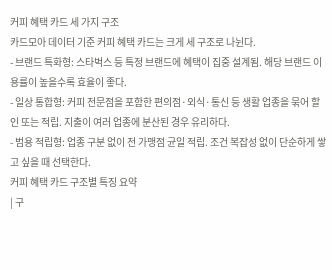커피 혜택 카드 세 가지 구조
카드모아 데이터 기준 커피 혜택 카드는 크게 세 구조로 나뉜다.
- 브랜드 특화형: 스타벅스 등 특정 브랜드에 혜택이 집중 설계됨. 해당 브랜드 이용률이 높을수록 효율이 좋다.
- 일상 통합형: 커피 전문점을 포함한 편의점·외식·통신 등 생활 업종을 묶어 할인 또는 적립. 지출이 여러 업종에 분산된 경우 유리하다.
- 범용 적립형: 업종 구분 없이 전 가맹점 균일 적립. 조건 복잡성 없이 단순하게 쌓고 싶을 때 선택한다.
커피 혜택 카드 구조별 특징 요약
| 구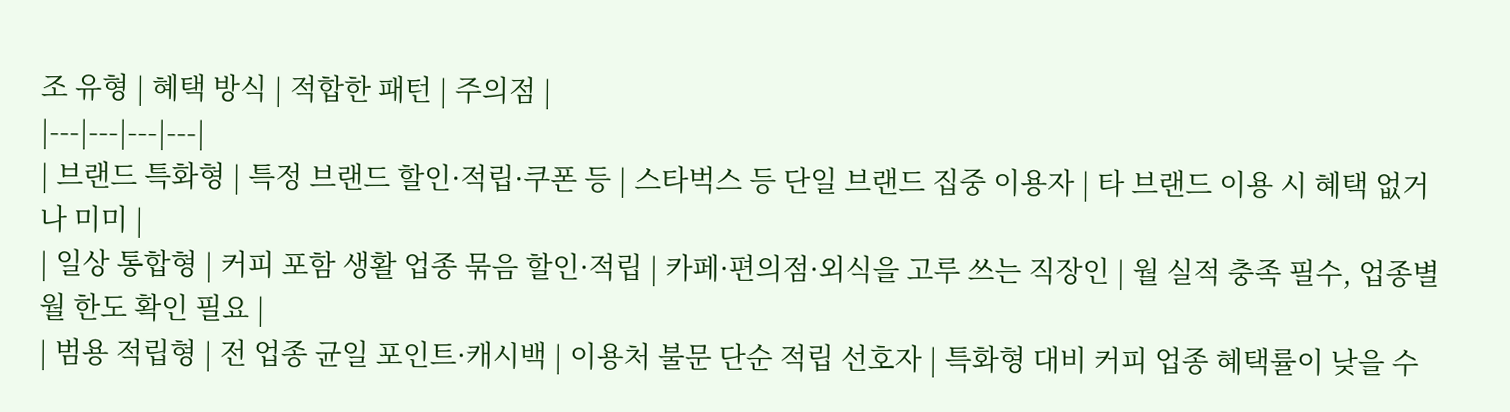조 유형 | 혜택 방식 | 적합한 패턴 | 주의점 |
|---|---|---|---|
| 브랜드 특화형 | 특정 브랜드 할인·적립·쿠폰 등 | 스타벅스 등 단일 브랜드 집중 이용자 | 타 브랜드 이용 시 혜택 없거나 미미 |
| 일상 통합형 | 커피 포함 생활 업종 묶음 할인·적립 | 카페·편의점·외식을 고루 쓰는 직장인 | 월 실적 충족 필수, 업종별 월 한도 확인 필요 |
| 범용 적립형 | 전 업종 균일 포인트·캐시백 | 이용처 불문 단순 적립 선호자 | 특화형 대비 커피 업종 혜택률이 낮을 수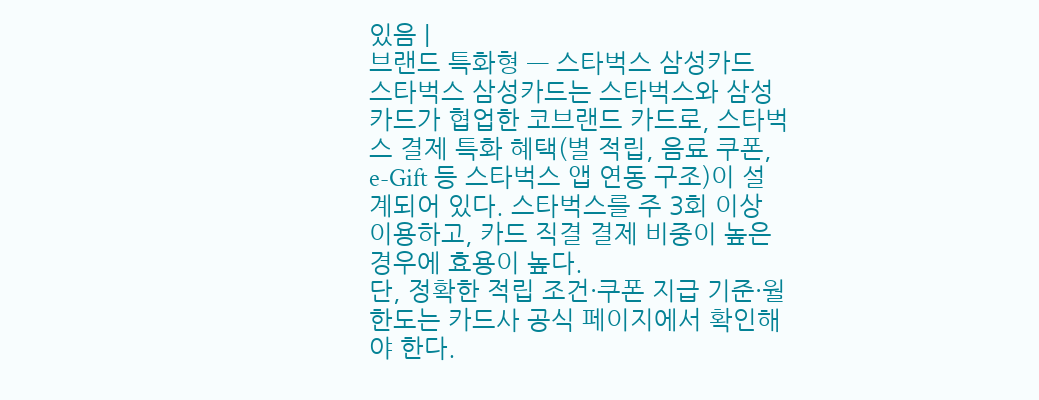있음 |
브랜드 특화형 — 스타벅스 삼성카드
스타벅스 삼성카드는 스타벅스와 삼성카드가 협업한 코브랜드 카드로, 스타벅스 결제 특화 혜택(별 적립, 음료 쿠폰, e-Gift 등 스타벅스 앱 연동 구조)이 설계되어 있다. 스타벅스를 주 3회 이상 이용하고, 카드 직결 결제 비중이 높은 경우에 효용이 높다.
단, 정확한 적립 조건·쿠폰 지급 기준·월 한도는 카드사 공식 페이지에서 확인해야 한다.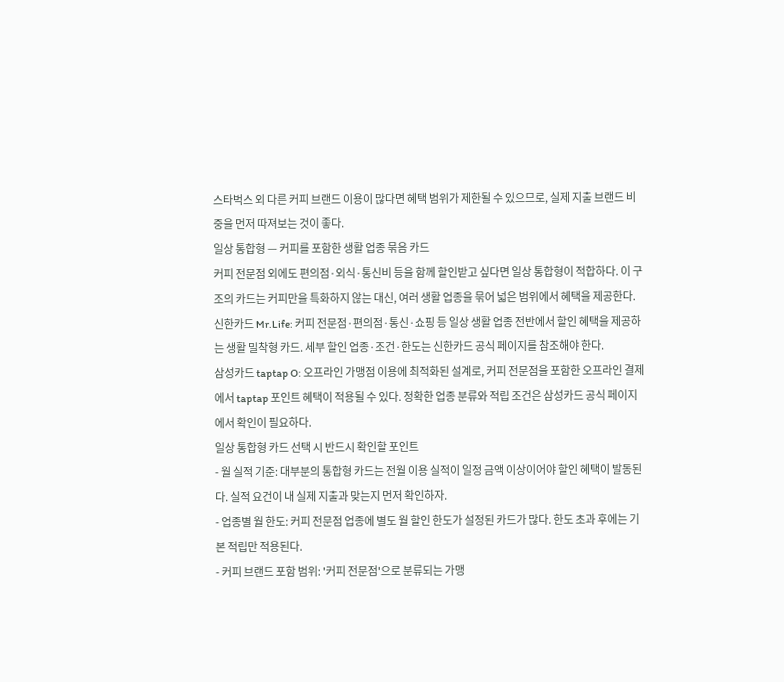스타벅스 외 다른 커피 브랜드 이용이 많다면 혜택 범위가 제한될 수 있으므로, 실제 지출 브랜드 비중을 먼저 따져보는 것이 좋다.
일상 통합형 — 커피를 포함한 생활 업종 묶음 카드
커피 전문점 외에도 편의점·외식·통신비 등을 함께 할인받고 싶다면 일상 통합형이 적합하다. 이 구조의 카드는 커피만을 특화하지 않는 대신, 여러 생활 업종을 묶어 넓은 범위에서 혜택을 제공한다.
신한카드 Mr.Life: 커피 전문점·편의점·통신·쇼핑 등 일상 생활 업종 전반에서 할인 혜택을 제공하는 생활 밀착형 카드. 세부 할인 업종·조건·한도는 신한카드 공식 페이지를 참조해야 한다.
삼성카드 taptap O: 오프라인 가맹점 이용에 최적화된 설계로, 커피 전문점을 포함한 오프라인 결제에서 taptap 포인트 혜택이 적용될 수 있다. 정확한 업종 분류와 적립 조건은 삼성카드 공식 페이지에서 확인이 필요하다.
일상 통합형 카드 선택 시 반드시 확인할 포인트
- 월 실적 기준: 대부분의 통합형 카드는 전월 이용 실적이 일정 금액 이상이어야 할인 혜택이 발동된다. 실적 요건이 내 실제 지출과 맞는지 먼저 확인하자.
- 업종별 월 한도: 커피 전문점 업종에 별도 월 할인 한도가 설정된 카드가 많다. 한도 초과 후에는 기본 적립만 적용된다.
- 커피 브랜드 포함 범위: '커피 전문점'으로 분류되는 가맹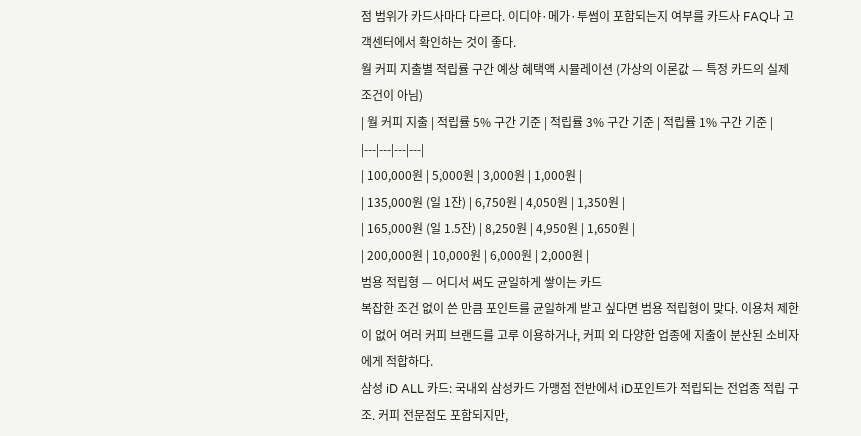점 범위가 카드사마다 다르다. 이디야·메가·투썸이 포함되는지 여부를 카드사 FAQ나 고객센터에서 확인하는 것이 좋다.
월 커피 지출별 적립률 구간 예상 혜택액 시뮬레이션 (가상의 이론값 — 특정 카드의 실제 조건이 아님)
| 월 커피 지출 | 적립률 5% 구간 기준 | 적립률 3% 구간 기준 | 적립률 1% 구간 기준 |
|---|---|---|---|
| 100,000원 | 5,000원 | 3,000원 | 1,000원 |
| 135,000원 (일 1잔) | 6,750원 | 4,050원 | 1,350원 |
| 165,000원 (일 1.5잔) | 8,250원 | 4,950원 | 1,650원 |
| 200,000원 | 10,000원 | 6,000원 | 2,000원 |
범용 적립형 — 어디서 써도 균일하게 쌓이는 카드
복잡한 조건 없이 쓴 만큼 포인트를 균일하게 받고 싶다면 범용 적립형이 맞다. 이용처 제한이 없어 여러 커피 브랜드를 고루 이용하거나, 커피 외 다양한 업종에 지출이 분산된 소비자에게 적합하다.
삼성 iD ALL 카드: 국내외 삼성카드 가맹점 전반에서 iD포인트가 적립되는 전업종 적립 구조. 커피 전문점도 포함되지만,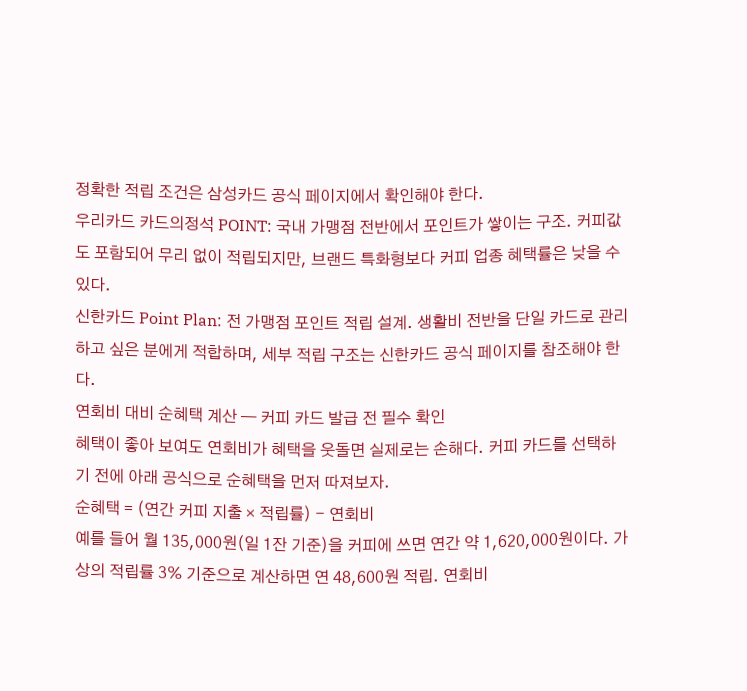정확한 적립 조건은 삼성카드 공식 페이지에서 확인해야 한다.
우리카드 카드의정석 POINT: 국내 가맹점 전반에서 포인트가 쌓이는 구조. 커피값도 포함되어 무리 없이 적립되지만, 브랜드 특화형보다 커피 업종 혜택률은 낮을 수 있다.
신한카드 Point Plan: 전 가맹점 포인트 적립 설계. 생활비 전반을 단일 카드로 관리하고 싶은 분에게 적합하며, 세부 적립 구조는 신한카드 공식 페이지를 참조해야 한다.
연회비 대비 순혜택 계산 — 커피 카드 발급 전 필수 확인
혜택이 좋아 보여도 연회비가 혜택을 웃돌면 실제로는 손해다. 커피 카드를 선택하기 전에 아래 공식으로 순혜택을 먼저 따져보자.
순혜택 = (연간 커피 지출 × 적립률) − 연회비
예를 들어 월 135,000원(일 1잔 기준)을 커피에 쓰면 연간 약 1,620,000원이다. 가상의 적립률 3% 기준으로 계산하면 연 48,600원 적립. 연회비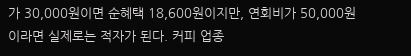가 30,000원이면 순혜택 18,600원이지만, 연회비가 50,000원이라면 실제로는 적자가 된다. 커피 업종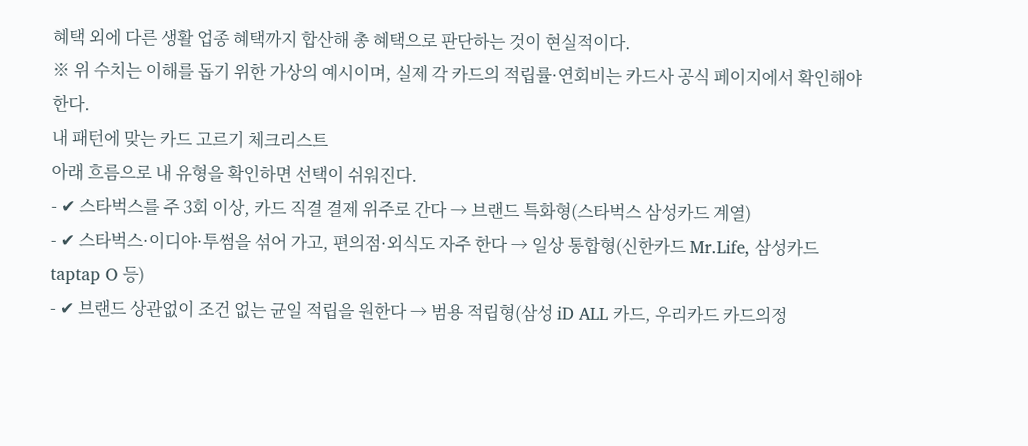혜택 외에 다른 생활 업종 혜택까지 합산해 총 혜택으로 판단하는 것이 현실적이다.
※ 위 수치는 이해를 돕기 위한 가상의 예시이며, 실제 각 카드의 적립률·연회비는 카드사 공식 페이지에서 확인해야 한다.
내 패턴에 맞는 카드 고르기 체크리스트
아래 흐름으로 내 유형을 확인하면 선택이 쉬워진다.
- ✔ 스타벅스를 주 3회 이상, 카드 직결 결제 위주로 간다 → 브랜드 특화형(스타벅스 삼성카드 계열)
- ✔ 스타벅스·이디야·투썸을 섞어 가고, 편의점·외식도 자주 한다 → 일상 통합형(신한카드 Mr.Life, 삼성카드 taptap O 등)
- ✔ 브랜드 상관없이 조건 없는 균일 적립을 원한다 → 범용 적립형(삼성 iD ALL 카드, 우리카드 카드의정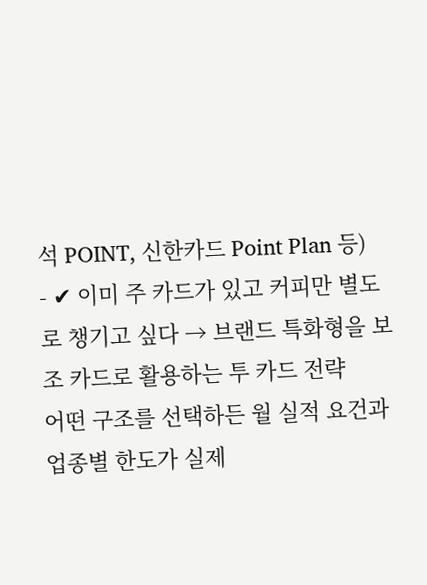석 POINT, 신한카드 Point Plan 등)
- ✔ 이미 주 카드가 있고 커피만 별도로 챙기고 싶다 → 브랜드 특화형을 보조 카드로 활용하는 투 카드 전략
어떤 구조를 선택하든 월 실적 요건과 업종별 한도가 실제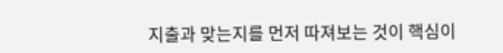지출과 맞는지를 먼저 따져보는 것이 핵심이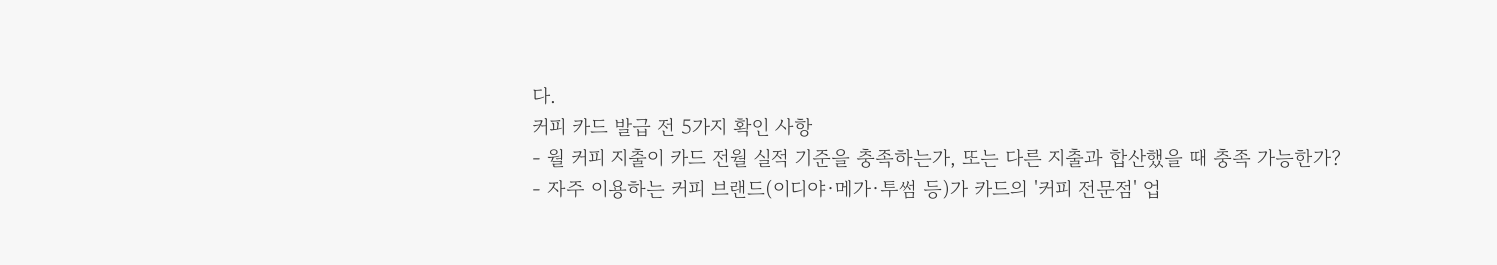다.
커피 카드 발급 전 5가지 확인 사항
- 월 커피 지출이 카드 전월 실적 기준을 충족하는가, 또는 다른 지출과 합산했을 때 충족 가능한가?
- 자주 이용하는 커피 브랜드(이디야·메가·투썸 등)가 카드의 '커피 전문점' 업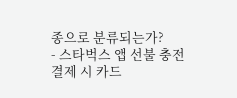종으로 분류되는가?
- 스타벅스 앱 선불 충전 결제 시 카드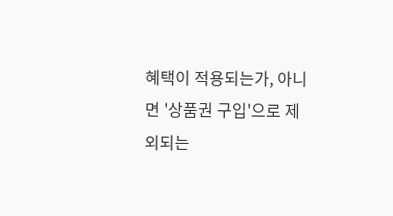혜택이 적용되는가, 아니면 '상품권 구입'으로 제외되는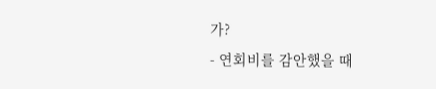가?
- 연회비를 감안했을 때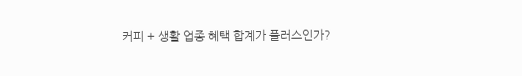커피 + 생활 업종 혜택 합계가 플러스인가?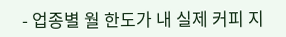- 업종별 월 한도가 내 실제 커피 지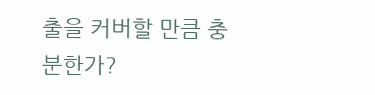출을 커버할 만큼 충분한가?